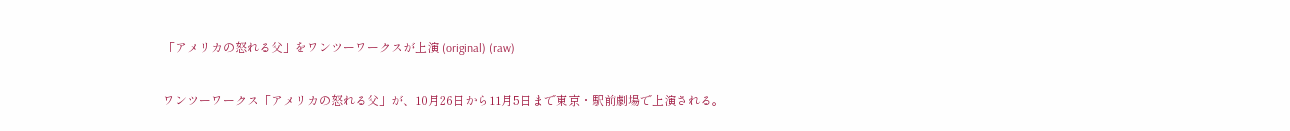「アメリカの怒れる父」をワンツーワークスが上演 (original) (raw)

ワンツーワークス「アメリカの怒れる父」が、10月26日から11月5日まで東京・駅前劇場で上演される。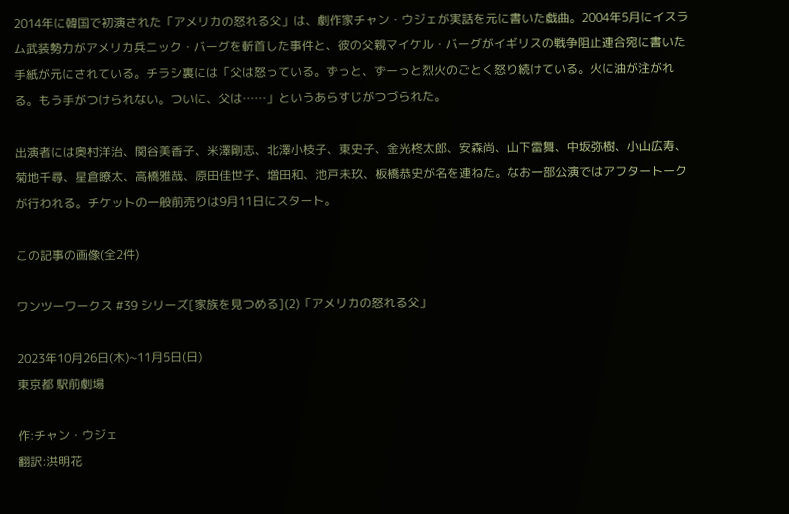2014年に韓国で初演された「アメリカの怒れる父」は、劇作家チャン・ウジェが実話を元に書いた戯曲。2004年5月にイスラム武装勢力がアメリカ兵ニック・バーグを斬首した事件と、彼の父親マイケル・バーグがイギリスの戦争阻止連合宛に書いた手紙が元にされている。チラシ裏には「父は怒っている。ずっと、ずーっと烈火のごとく怒り続けている。火に油が注がれる。もう手がつけられない。ついに、父は……」というあらすじがつづられた。

出演者には奥村洋治、関谷美香子、米澤剛志、北澤小枝子、東史子、金光柊太郎、安森尚、山下雷舞、中坂弥樹、小山広寿、菊地千尋、星倉瞭太、高橋雅哉、原田佳世子、増田和、池戸未玖、板橋恭史が名を連ねた。なお一部公演ではアフタートークが行われる。チケットの一般前売りは9月11日にスタート。

この記事の画像(全2件)

ワンツーワークス #39 シリーズ[家族を見つめる](2)「アメリカの怒れる父」

2023年10月26日(木)~11月5日(日)
東京都 駅前劇場

作:チャン・ウジェ
翻訳:洪明花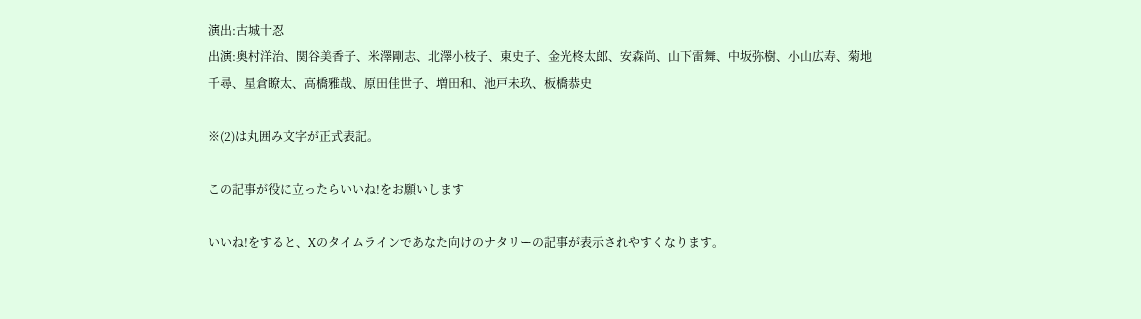演出:古城十忍
出演:奥村洋治、関谷美香子、米澤剛志、北澤小枝子、東史子、金光柊太郎、安森尚、山下雷舞、中坂弥樹、小山広寿、菊地千尋、星倉瞭太、高橋雅哉、原田佳世子、増田和、池戸未玖、板橋恭史

※(2)は丸囲み文字が正式表記。

この記事が役に立ったらいいね!をお願いします

いいね!をすると、Xのタイムラインであなた向けのナタリーの記事が表示されやすくなります。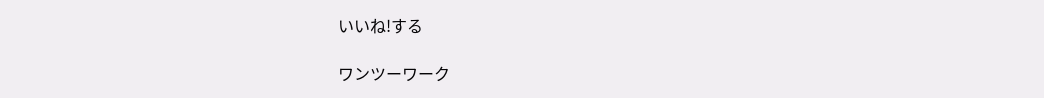いいね!する

ワンツーワーク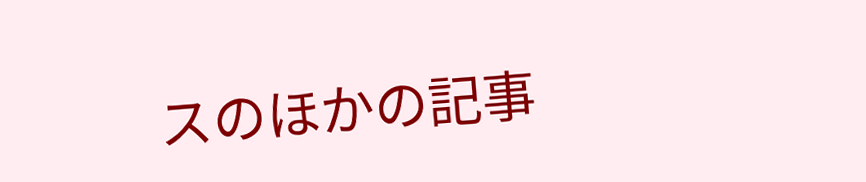スのほかの記事